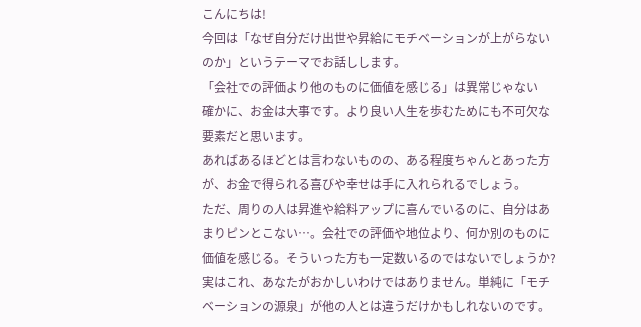こんにちは!
今回は「なぜ自分だけ出世や昇給にモチベーションが上がらないのか」というテーマでお話しします。
「会社での評価より他のものに価値を感じる」は異常じゃない
確かに、お金は大事です。より良い人生を歩むためにも不可欠な要素だと思います。
あればあるほどとは言わないものの、ある程度ちゃんとあった方が、お金で得られる喜びや幸せは手に入れられるでしょう。
ただ、周りの人は昇進や給料アップに喜んでいるのに、自分はあまりピンとこない…。会社での評価や地位より、何か別のものに価値を感じる。そういった方も一定数いるのではないでしょうか?
実はこれ、あなたがおかしいわけではありません。単純に「モチベーションの源泉」が他の人とは違うだけかもしれないのです。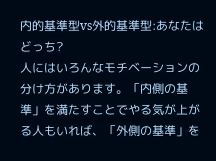内的基準型vs外的基準型:あなたはどっち?
人にはいろんなモチベーションの分け方があります。「内側の基準」を満たすことでやる気が上がる人もいれば、「外側の基準」を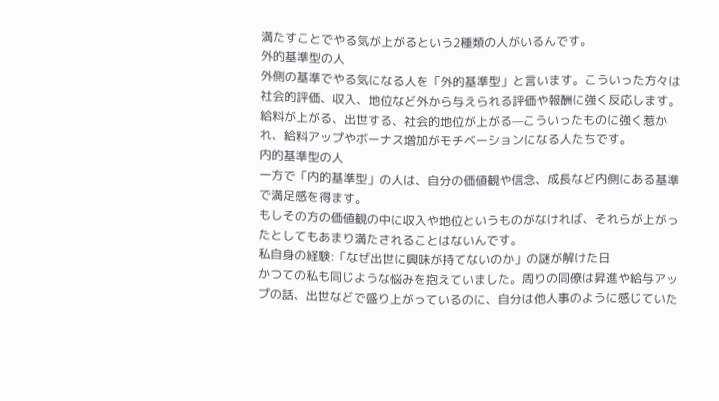満たすことでやる気が上がるという2種類の人がいるんです。
外的基準型の人
外側の基準でやる気になる人を「外的基準型」と言います。こういった方々は社会的評価、収入、地位など外から与えられる評価や報酬に強く反応します。
給料が上がる、出世する、社会的地位が上がる—こういったものに強く惹かれ、給料アップやボーナス増加がモチベーションになる人たちです。
内的基準型の人
一方で「内的基準型」の人は、自分の価値観や信念、成長など内側にある基準で満足感を得ます。
もしその方の価値観の中に収入や地位というものがなければ、それらが上がったとしてもあまり満たされることはないんです。
私自身の経験:「なぜ出世に興味が持てないのか」の謎が解けた日
かつての私も同じような悩みを抱えていました。周りの同僚は昇進や給与アップの話、出世などで盛り上がっているのに、自分は他人事のように感じていた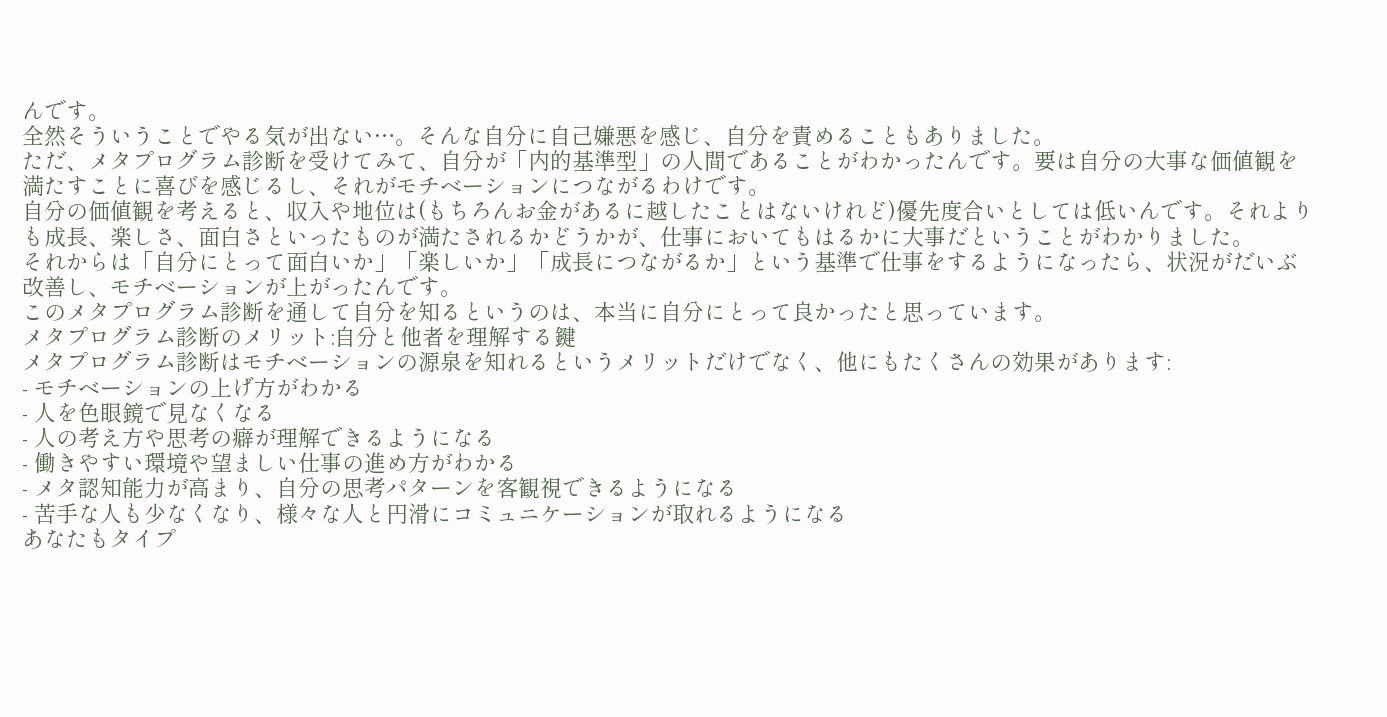んです。
全然そういうことでやる気が出ない…。そんな自分に自己嫌悪を感じ、自分を責めることもありました。
ただ、メタプログラム診断を受けてみて、自分が「内的基準型」の人間であることがわかったんです。要は自分の大事な価値観を満たすことに喜びを感じるし、それがモチベーションにつながるわけです。
自分の価値観を考えると、収入や地位は(もちろんお金があるに越したことはないけれど)優先度合いとしては低いんです。それよりも成長、楽しさ、面白さといったものが満たされるかどうかが、仕事においてもはるかに大事だということがわかりました。
それからは「自分にとって面白いか」「楽しいか」「成長につながるか」という基準で仕事をするようになったら、状況がだいぶ改善し、モチベーションが上がったんです。
このメタプログラム診断を通して自分を知るというのは、本当に自分にとって良かったと思っています。
メタプログラム診断のメリット:自分と他者を理解する鍵
メタプログラム診断はモチベーションの源泉を知れるというメリットだけでなく、他にもたくさんの効果があります:
- モチベーションの上げ方がわかる
- 人を色眼鏡で見なくなる
- 人の考え方や思考の癖が理解できるようになる
- 働きやすい環境や望ましい仕事の進め方がわかる
- メタ認知能力が高まり、自分の思考パターンを客観視できるようになる
- 苦手な人も少なくなり、様々な人と円滑にコミュニケーションが取れるようになる
あなたもタイプ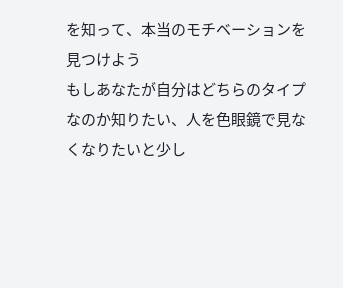を知って、本当のモチベーションを見つけよう
もしあなたが自分はどちらのタイプなのか知りたい、人を色眼鏡で見なくなりたいと少し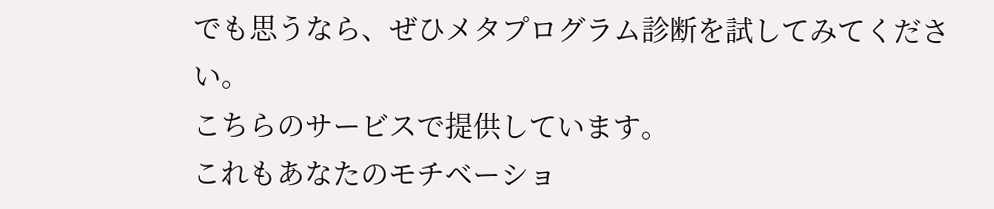でも思うなら、ぜひメタプログラム診断を試してみてください。
こちらのサービスで提供しています。
これもあなたのモチベーショ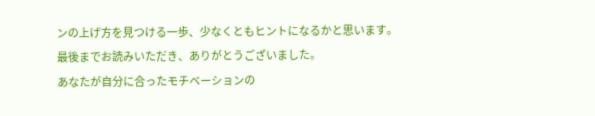ンの上げ方を見つける一歩、少なくともヒントになるかと思います。
最後までお読みいただき、ありがとうございました。
あなたが自分に合ったモチベーションの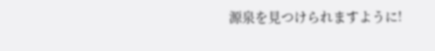源泉を見つけられますように!